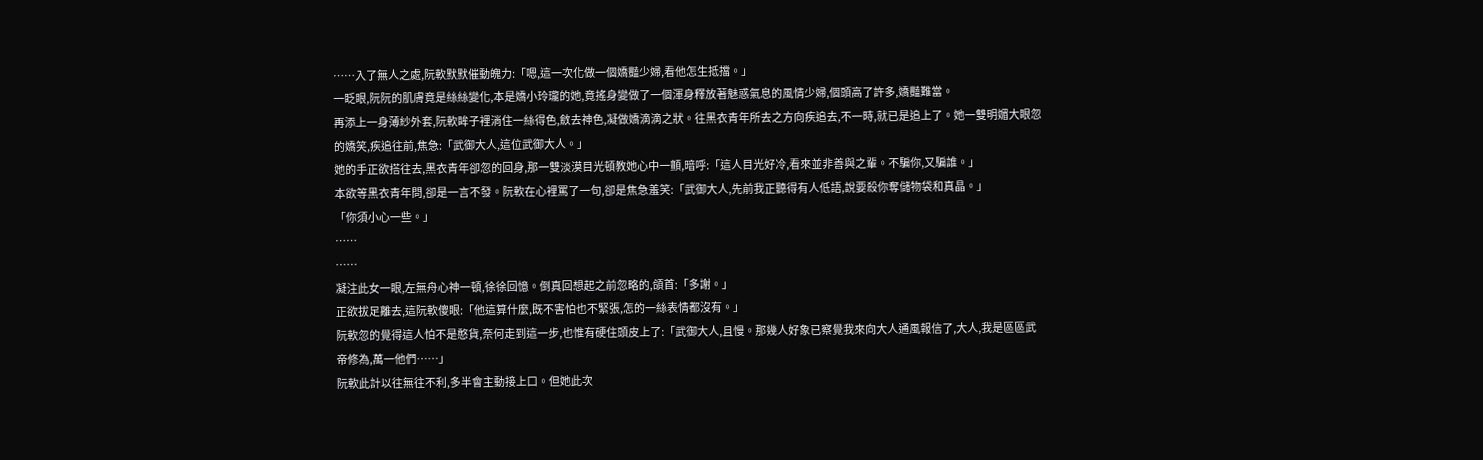……入了無人之處,阮軟默默催動魄力:「嗯,這一次化做一個嬌豔少婦,看他怎生抵擋。」
一眨眼,阮阮的肌膚竟是絲絲變化,本是嬌小玲瓏的她,竟搖身變做了一個渾身釋放著魅惑氣息的風情少婦,個頭高了許多,嬌豔難當。
再添上一身薄紗外套,阮軟眸子裡淌住一絲得色,斂去神色,凝做嬌滴滴之狀。往黑衣青年所去之方向疾追去,不一時,就已是追上了。她一雙明媚大眼忽的嬌笑,疾追往前,焦急:「武御大人,這位武御大人。」
她的手正欲搭往去,黑衣青年卻忽的回身,那一雙淡漠目光頓教她心中一顫,暗呼:「這人目光好冷,看來並非善與之輩。不騙你,又騙誰。」
本欲等黑衣青年問,卻是一言不發。阮軟在心裡罵了一句,卻是焦急羞笑:「武御大人,先前我正聽得有人低語,說要殺你奪儲物袋和真晶。」
「你須小心一些。」
……
……
凝注此女一眼,左無舟心神一頓,徐徐回憶。倒真回想起之前忽略的,頜首:「多謝。」
正欲拔足離去,這阮軟傻眼:「他這算什麼,既不害怕也不緊張,怎的一絲表情都沒有。」
阮軟忽的覺得這人怕不是憨貨,奈何走到這一步,也惟有硬住頭皮上了:「武御大人,且慢。那幾人好象已察覺我來向大人通風報信了,大人,我是區區武帝修為,萬一他們……」
阮軟此計以往無往不利,多半會主動接上口。但她此次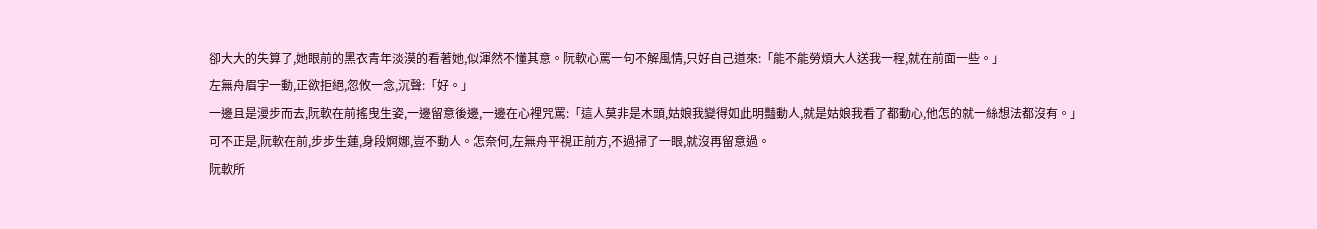卻大大的失算了,她眼前的黑衣青年淡漠的看著她,似渾然不懂其意。阮軟心罵一句不解風情,只好自己道來:「能不能勞煩大人送我一程,就在前面一些。」
左無舟眉宇一動,正欲拒絕,忽攸一念,沉聲:「好。」
一邊且是漫步而去,阮軟在前搖曳生姿,一邊留意後邊,一邊在心裡咒罵:「這人莫非是木頭,姑娘我變得如此明豔動人,就是姑娘我看了都動心,他怎的就一絲想法都沒有。」
可不正是,阮軟在前,步步生蓮,身段婀娜,豈不動人。怎奈何,左無舟平視正前方,不過掃了一眼,就沒再留意過。
阮軟所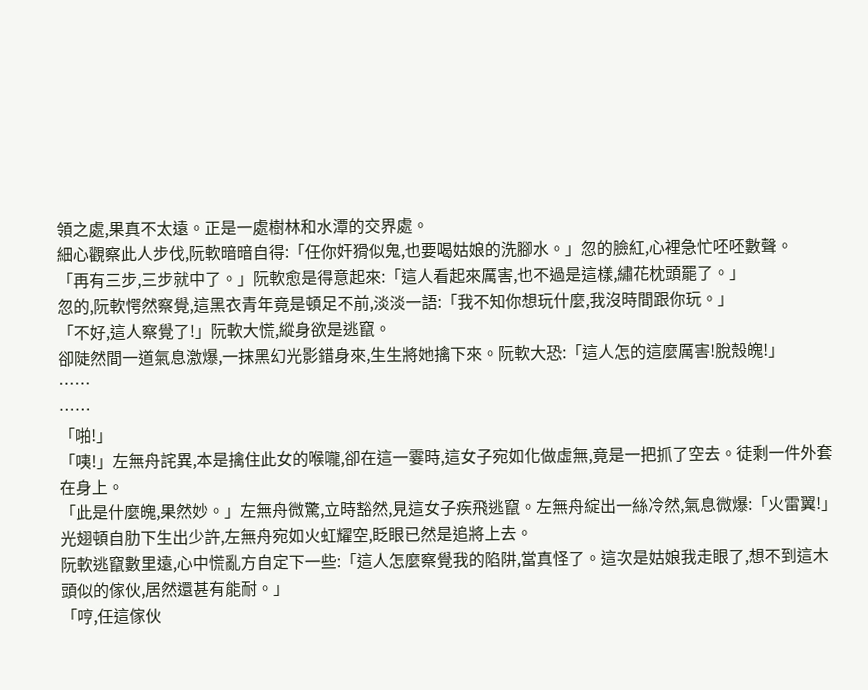領之處,果真不太遠。正是一處樹林和水潭的交界處。
細心觀察此人步伐,阮軟暗暗自得:「任你奸猾似鬼,也要喝姑娘的洗腳水。」忽的臉紅,心裡急忙呸呸數聲。
「再有三步,三步就中了。」阮軟愈是得意起來:「這人看起來厲害,也不過是這樣,繡花枕頭罷了。」
忽的,阮軟愕然察覺,這黑衣青年竟是頓足不前,淡淡一語:「我不知你想玩什麼,我沒時間跟你玩。」
「不好,這人察覺了!」阮軟大慌,縱身欲是逃竄。
卻陡然間一道氣息激爆,一抹黑幻光影錯身來,生生將她擒下來。阮軟大恐:「這人怎的這麼厲害!脫殼魄!」
……
……
「啪!」
「咦!」左無舟詫異,本是擒住此女的喉嚨,卻在這一霎時,這女子宛如化做虛無,竟是一把抓了空去。徒剩一件外套在身上。
「此是什麼魄,果然妙。」左無舟微驚,立時豁然,見這女子疾飛逃竄。左無舟綻出一絲冷然,氣息微爆:「火雷翼!」
光翅頓自肋下生出少許,左無舟宛如火虹耀空,眨眼已然是追將上去。
阮軟逃竄數里遠,心中慌亂方自定下一些:「這人怎麼察覺我的陷阱,當真怪了。這次是姑娘我走眼了,想不到這木頭似的傢伙,居然還甚有能耐。」
「哼,任這傢伙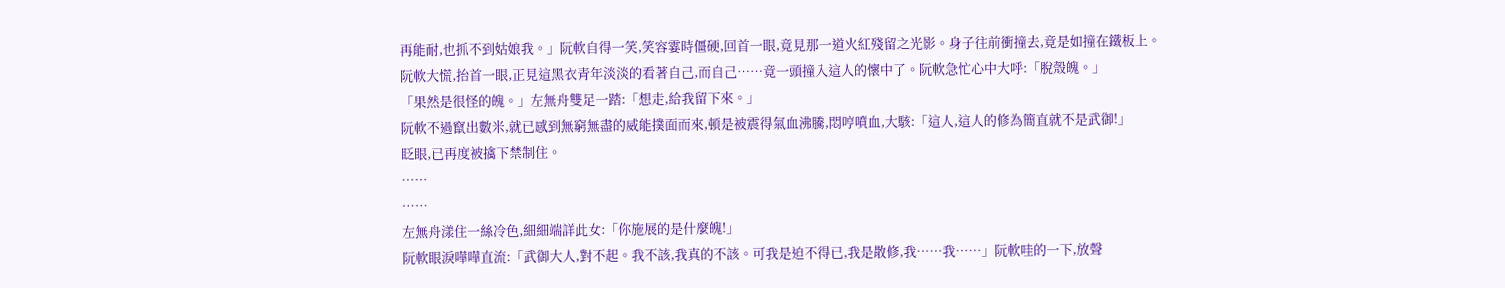再能耐,也抓不到姑娘我。」阮軟自得一笑,笑容霎時僵硬,回首一眼,竟見那一道火紅殘留之光影。身子往前衝撞去,竟是如撞在鐵板上。
阮軟大慌,抬首一眼,正見這黑衣青年淡淡的看著自己,而自己……竟一頭撞入這人的懷中了。阮軟急忙心中大呼:「脫殼魄。」
「果然是很怪的魄。」左無舟雙足一踏:「想走,給我留下來。」
阮軟不過竄出數米,就已感到無窮無盡的威能撲面而來,頓是被震得氣血沸騰,悶哼噴血,大駭:「這人,這人的修為簡直就不是武御!」
眨眼,已再度被擒下禁制住。
……
……
左無舟漾住一絲冷色,細細端詳此女:「你施展的是什麼魄!」
阮軟眼淚嘩嘩直流:「武御大人,對不起。我不該,我真的不該。可我是迫不得已,我是散修,我……我……」阮軟哇的一下,放聲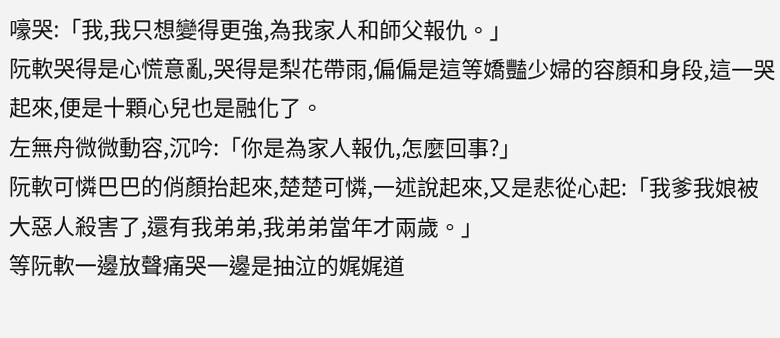嚎哭:「我,我只想變得更強,為我家人和師父報仇。」
阮軟哭得是心慌意亂,哭得是梨花帶雨,偏偏是這等嬌豔少婦的容顏和身段,這一哭起來,便是十顆心兒也是融化了。
左無舟微微動容,沉吟:「你是為家人報仇,怎麼回事?」
阮軟可憐巴巴的俏顏抬起來,楚楚可憐,一述說起來,又是悲從心起:「我爹我娘被大惡人殺害了,還有我弟弟,我弟弟當年才兩歲。」
等阮軟一邊放聲痛哭一邊是抽泣的娓娓道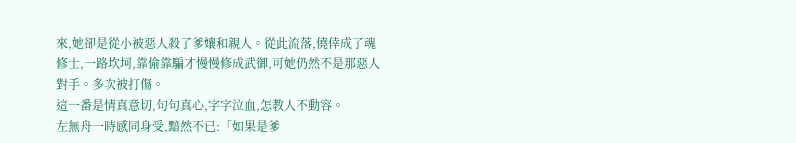來,她卻是從小被惡人殺了爹孃和親人。從此流落,僥倖成了魂修士,一路坎坷,靠偷靠騙才慢慢修成武御,可她仍然不是那惡人對手。多次被打傷。
這一番是情真意切,句句真心,字字泣血,怎教人不動容。
左無舟一時感同身受,黯然不已:「如果是爹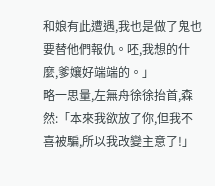和娘有此遭遇,我也是做了鬼也要替他們報仇。呸,我想的什麼,爹孃好端端的。」
略一思量,左無舟徐徐抬首,森然:「本來我欲放了你,但我不喜被騙,所以我改變主意了!」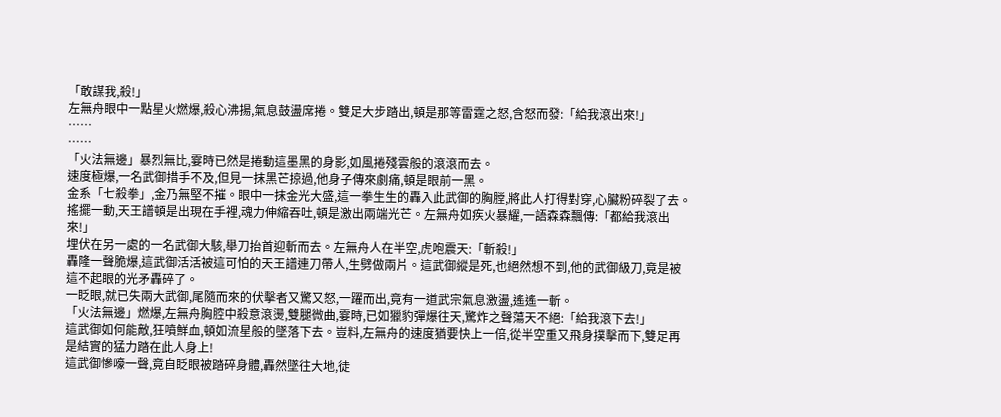「敢謀我,殺!」
左無舟眼中一點星火燃爆,殺心沸揚,氣息鼓盪席捲。雙足大步踏出,頓是那等雷霆之怒,含怒而發:「給我滾出來!」
……
……
「火法無邊」暴烈無比,霎時已然是捲動這墨黑的身影,如風捲殘雲般的滾滾而去。
速度極爆,一名武御措手不及,但見一抹黑芒掠過,他身子傳來劇痛,頓是眼前一黑。
金系「七殺拳」,金乃無堅不摧。眼中一抹金光大盛,這一拳生生的轟入此武御的胸膛,將此人打得對穿,心臟粉碎裂了去。
搖擺一動,天王譜頓是出現在手裡,魂力伸縮吞吐,頓是激出兩端光芒。左無舟如疾火暴耀,一語森森飄傳:「都給我滾出來!」
埋伏在另一處的一名武御大駭,舉刀抬首迎斬而去。左無舟人在半空,虎咆震天:「斬殺!」
轟隆一聲脆爆,這武御活活被這可怕的天王譜連刀帶人,生劈做兩片。這武御縱是死,也絕然想不到,他的武御級刀,竟是被這不起眼的光矛轟碎了。
一眨眼,就已失兩大武御,尾隨而來的伏擊者又驚又怒,一躍而出,竟有一道武宗氣息激盪,遙遙一斬。
「火法無邊」燃爆,左無舟胸腔中殺意滾燙,雙腿微曲,霎時,已如獵豹彈爆往天,驚炸之聲蕩天不絕:「給我滾下去!」
這武御如何能敵,狂噴鮮血,頓如流星般的墜落下去。豈料,左無舟的速度猶要快上一倍,從半空重又飛身撲擊而下,雙足再是結實的猛力踏在此人身上!
這武御慘嚎一聲,竟自眨眼被踏碎身體,轟然墜往大地,徒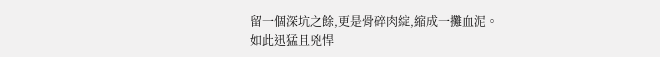留一個深坑之餘,更是骨碎肉綻,縮成一攤血泥。
如此迅猛且兇悍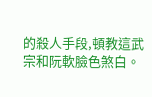的殺人手段,頓教這武宗和阮軟臉色煞白。